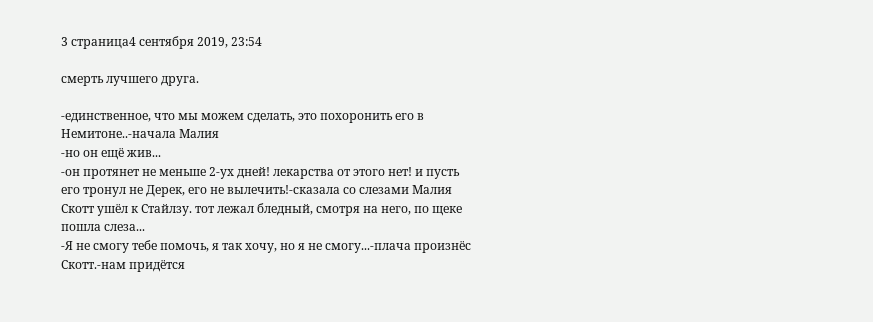3 страница4 сентября 2019, 23:54

смерть лучшего друга.

-единственное, что мы можем сделать, это похоронить его в Немитоне..-начала Малия
-но он ещё жив...
-он протянет не меньше 2-ух дней! лекарства от этого нет! и пусть его тронул не Дерек, его не вылечить!-сказала со слезами Малия
Скотт ушёл к Стайлзу. тот лежал бледный, смотря на него, по щеке пошла слеза...
-Я не смогу тебе помочь, я так хочу, но я не смогу...-плача произнёс Скотт.-нам придётся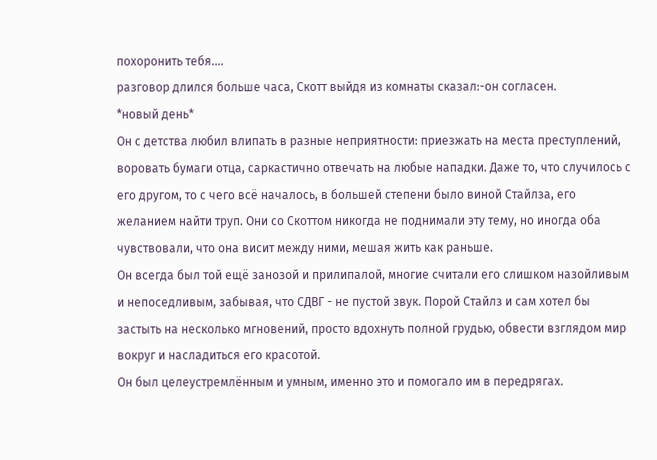похоронить тебя....
разговор длился больше часа, Скотт выйдя из комнаты сказал:-он согласен.
*новый день*
Он с детства любил влипать в разные неприятности: приезжать на места преступлений, воровать бумаги отца, саркастично отвечать на любые нападки. Даже то, что случилось с его другом, то с чего всё началось, в большей степени было виной Стайлза, его желанием найти труп. Они со Скоттом никогда не поднимали эту тему, но иногда оба чувствовали, что она висит между ними, мешая жить как раньше.
Он всегда был той ещё занозой и прилипалой, многие считали его слишком назойливым и непоседливым, забывая, что СДВГ - не пустой звук. Порой Стайлз и сам хотел бы застыть на несколько мгновений, просто вдохнуть полной грудью, обвести взглядом мир вокруг и насладиться его красотой.
Он был целеустремлённым и умным, именно это и помогало им в передрягах.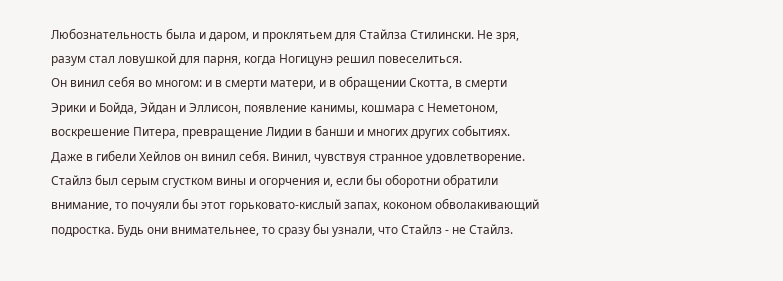Любознательность была и даром, и проклятьем для Стайлза Стилински. Не зря, разум стал ловушкой для парня, когда Ногицунэ решил повеселиться.
Он винил себя во многом: и в смерти матери, и в обращении Скотта, в смерти Эрики и Бойда, Эйдан и Эллисон, появление канимы, кошмара с Неметоном, воскрешение Питера, превращение Лидии в банши и многих других событиях. Даже в гибели Хейлов он винил себя. Винил, чувствуя странное удовлетворение. Стайлз был серым сгустком вины и огорчения и, если бы оборотни обратили внимание, то почуяли бы этот горьковато-кислый запах, коконом обволакивающий подростка. Будь они внимательнее, то сразу бы узнали, что Стайлз - не Стайлз.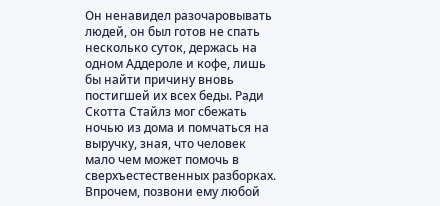Он ненавидел разочаровывать людей, он был готов не спать несколько суток, держась на одном Аддероле и кофе, лишь бы найти причину вновь постигшей их всех беды. Ради Скотта Стайлз мог сбежать ночью из дома и помчаться на выручку, зная, что человек мало чем может помочь в сверхъестественных разборках. Впрочем, позвони ему любой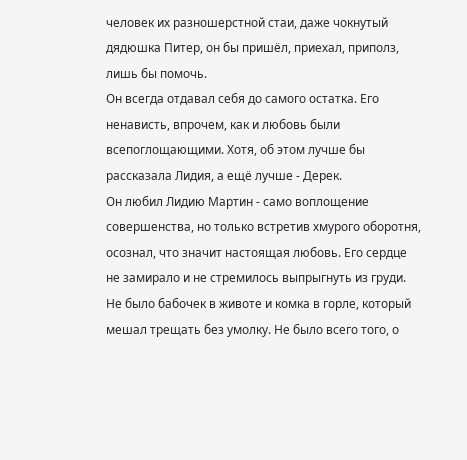человек их разношерстной стаи, даже чокнутый дядюшка Питер, он бы пришёл, приехал, приполз, лишь бы помочь.
Он всегда отдавал себя до самого остатка. Его ненависть, впрочем, как и любовь были всепоглощающими. Хотя, об этом лучше бы рассказала Лидия, а ещё лучше - Дерек.
Он любил Лидию Мартин - само воплощение совершенства, но только встретив хмурого оборотня, осознал, что значит настоящая любовь. Его сердце не замирало и не стремилось выпрыгнуть из груди. Не было бабочек в животе и комка в горле, который мешал трещать без умолку. Не было всего того, о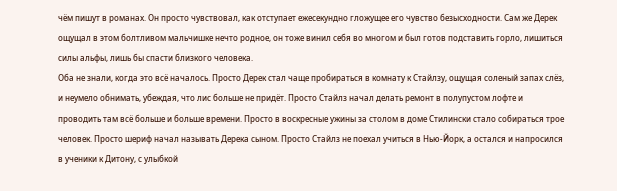чём пишут в романах. Он просто чувствовал, как отступает ежесекундно гложущее его чувство безысходности. Сам же Дерек ощущал в этом болтливом мальчишке нечто родное, он тоже винил себя во многом и был готов подставить горло, лишиться силы альфы, лишь бы спасти близкого человека.
Оба не знали, когда это всё началось. Просто Дерек стал чаще пробираться в комнату к Стайлзу, ощущая соленый запах слёз, и неумело обнимать, убеждая, что лис больше не придёт. Просто Стайлз начал делать ремонт в полупустом лофте и проводить там всё больше и больше времени. Просто в воскресные ужины за столом в доме Стилински стало собираться трое человек. Просто шериф начал называть Дерека сыном. Просто Стайлз не поехал учиться в Нью-Йорк, а остался и напросился в ученики к Дитону, с улыбкой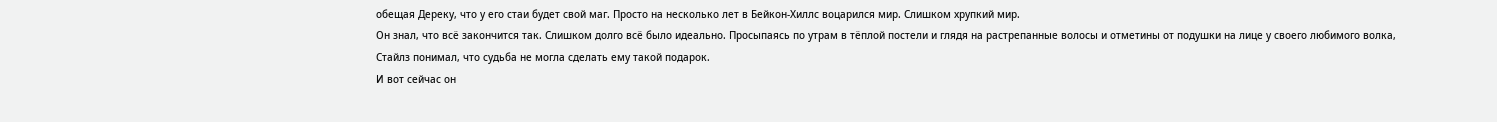обещая Дереку, что у его стаи будет свой маг. Просто на несколько лет в Бейкон-Хиллс воцарился мир. Слишком хрупкий мир.
Он знал, что всё закончится так. Слишком долго всё было идеально. Просыпаясь по утрам в тёплой постели и глядя на растрепанные волосы и отметины от подушки на лице у своего любимого волка, Стайлз понимал, что судьба не могла сделать ему такой подарок.
И вот сейчас он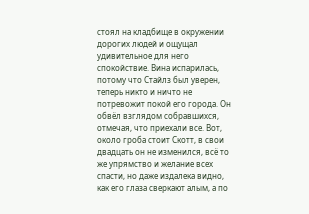стоял на кладбище в окружении дорогих людей и ощущал удивительное для него спокойствие. Вина испарилась, потому что Стайлз был уверен, теперь никто и ничто не потревожит покой его города. Он обвёл взглядом собравшихся, отмечая, что приехали все. Вот, около гроба стоит Скотт, в свои двадцать он не изменился, всё то же упрямство и желание всех спасти, но даже издалека видно, как его глаза сверкают алым, а по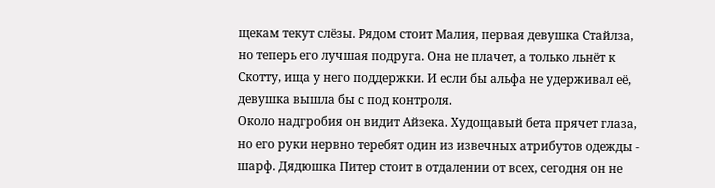щекам текут слёзы. Рядом стоит Малия, первая девушка Стайлза, но теперь его лучшая подруга. Она не плачет, а только льнёт к Скотту, ища у него поддержки. И если бы альфа не удерживал её, девушка вышла бы с под контроля.
Около надгробия он видит Айзека. Худощавый бета прячет глаза, но его руки нервно теребят один из извечных атрибутов одежды - шарф. Дядюшка Питер стоит в отдалении от всех, сегодня он не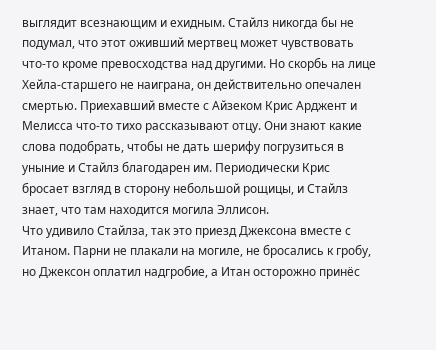выглядит всезнающим и ехидным. Стайлз никогда бы не подумал, что этот оживший мертвец может чувствовать что-то кроме превосходства над другими. Но скорбь на лице Хейла-старшего не наиграна, он действительно опечален смертью. Приехавший вместе с Айзеком Крис Арджент и Мелисса что-то тихо рассказывают отцу. Они знают какие слова подобрать, чтобы не дать шерифу погрузиться в уныние и Стайлз благодарен им. Периодически Крис бросает взгляд в сторону небольшой рощицы, и Стайлз знает, что там находится могила Эллисон.
Что удивило Стайлза, так это приезд Джексона вместе с Итаном. Парни не плакали на могиле, не бросались к гробу, но Джексон оплатил надгробие, а Итан осторожно принёс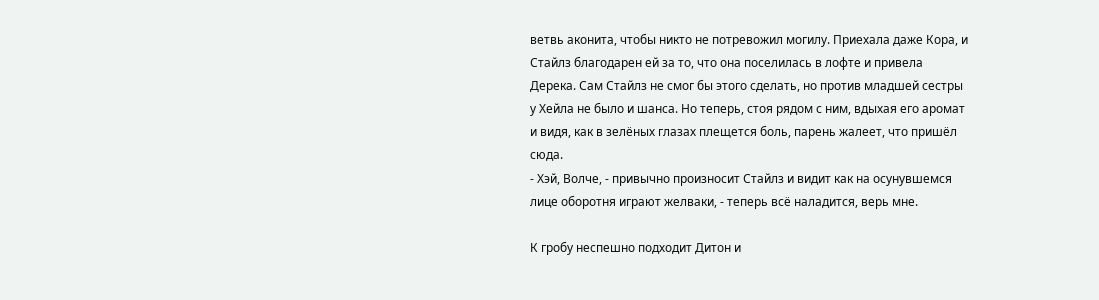ветвь аконита, чтобы никто не потревожил могилу. Приехала даже Кора, и Стайлз благодарен ей за то, что она поселилась в лофте и привела Дерека. Сам Стайлз не смог бы этого сделать, но против младшей сестры у Хейла не было и шанса. Но теперь, стоя рядом с ним, вдыхая его аромат и видя, как в зелёных глазах плещется боль, парень жалеет, что пришёл сюда.
- Хэй, Волче, - привычно произносит Стайлз и видит как на осунувшемся лице оборотня играют желваки, - теперь всё наладится, верь мне.

К гробу неспешно подходит Дитон и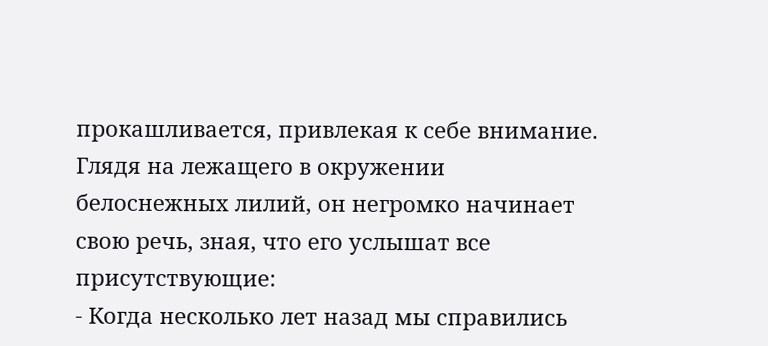прокашливается, привлекая к себе внимание. Глядя на лежащего в окружении белоснежных лилий, он негромко начинает свою речь, зная, что его услышат все присутствующие:
- Когда несколько лет назад мы справились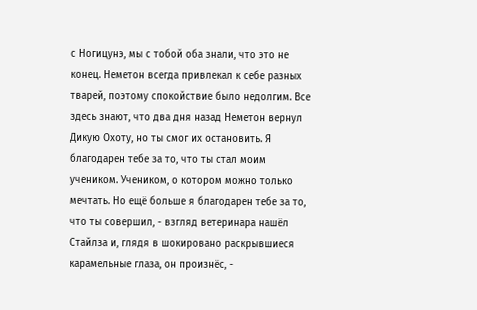с Ногицунэ, мы с тобой оба знали, что это не конец. Неметон всегда привлекал к себе разных тварей, поэтому спокойствие было недолгим. Все здесь знают, что два дня назад Неметон вернул Дикую Охоту, но ты смог их остановить. Я благодарен тебе за то, что ты стал моим учеником. Учеником, о котором можно только мечтать. Но ещё больше я благодарен тебе за то, что ты совершил, - взгляд ветеринара нашёл Стайлза и, глядя в шокировано раскрывшиеся карамельные глаза, он произнёс, -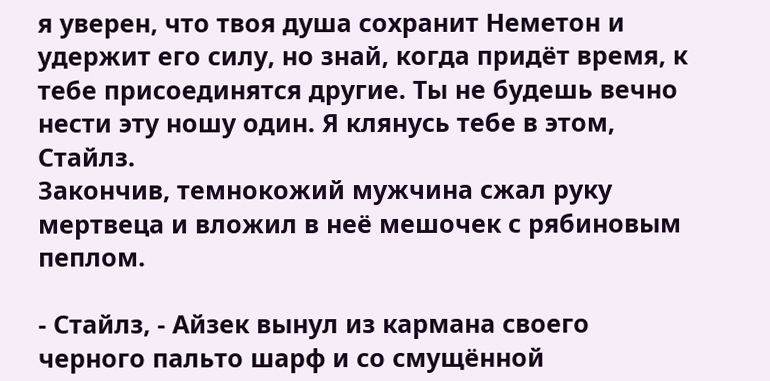я уверен, что твоя душа сохранит Неметон и удержит его силу, но знай, когда придёт время, к тебе присоединятся другие. Ты не будешь вечно нести эту ношу один. Я клянусь тебе в этом, Стайлз.
Закончив, темнокожий мужчина сжал руку мертвеца и вложил в неё мешочек с рябиновым пеплом.

- Стайлз, - Айзек вынул из кармана своего черного пальто шарф и со смущённой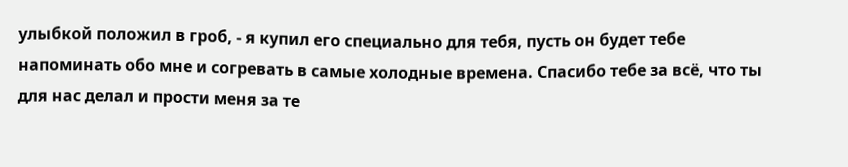улыбкой положил в гроб, - я купил его специально для тебя, пусть он будет тебе напоминать обо мне и согревать в самые холодные времена. Спасибо тебе за всё, что ты для нас делал и прости меня за те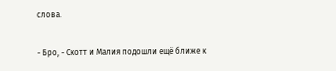слова.

- Бро, - Скотт и Малия подошли ещё ближе к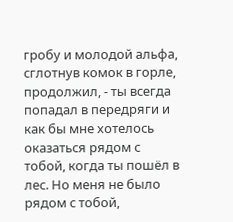гробу и молодой альфа, сглотнув комок в горле, продолжил, - ты всегда попадал в передряги и как бы мне хотелось оказаться рядом с тобой, когда ты пошёл в лес. Но меня не было рядом с тобой,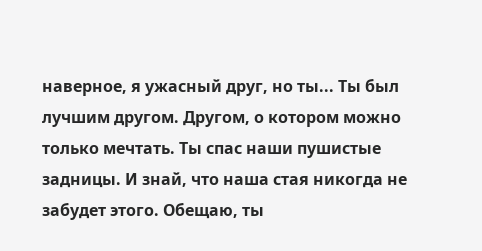наверное, я ужасный друг, но ты... Ты был лучшим другом. Другом, о котором можно только мечтать. Ты спас наши пушистые задницы. И знай, что наша стая никогда не забудет этого. Обещаю, ты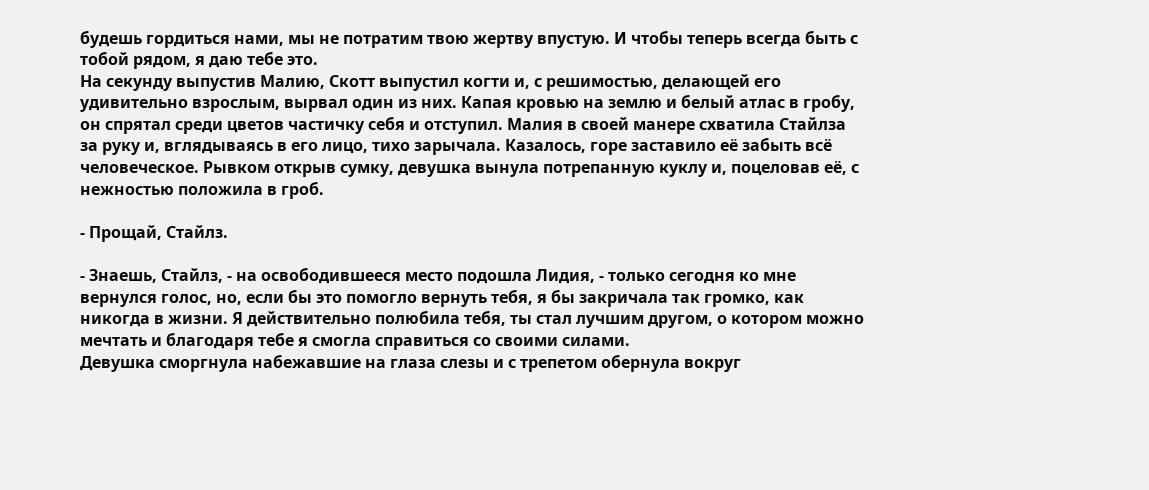будешь гордиться нами, мы не потратим твою жертву впустую. И чтобы теперь всегда быть с тобой рядом, я даю тебе это.
На секунду выпустив Малию, Скотт выпустил когти и, с решимостью, делающей его удивительно взрослым, вырвал один из них. Капая кровью на землю и белый атлас в гробу, он спрятал среди цветов частичку себя и отступил. Малия в своей манере схватила Стайлза за руку и, вглядываясь в его лицо, тихо зарычала. Казалось, горе заставило её забыть всё человеческое. Рывком открыв сумку, девушка вынула потрепанную куклу и, поцеловав её, с нежностью положила в гроб.

- Прощай, Стайлз.

- Знаешь, Стайлз, - на освободившееся место подошла Лидия, - только сегодня ко мне вернулся голос, но, если бы это помогло вернуть тебя, я бы закричала так громко, как никогда в жизни. Я действительно полюбила тебя, ты стал лучшим другом, о котором можно мечтать и благодаря тебе я смогла справиться со своими силами.
Девушка сморгнула набежавшие на глаза слезы и с трепетом обернула вокруг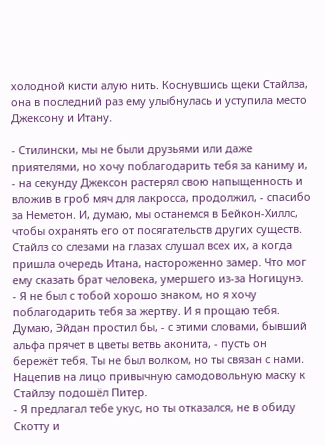холодной кисти алую нить. Коснувшись щеки Стайлза, она в последний раз ему улыбнулась и уступила место Джексону и Итану.

- Стилински, мы не были друзьями или даже приятелями, но хочу поблагодарить тебя за каниму и, - на секунду Джексон растерял свою напыщенность и вложив в гроб мяч для лакросса, продолжил, - спасибо за Неметон. И, думаю, мы останемся в Бейкон-Хиллс, чтобы охранять его от посягательств других существ.
Стайлз со слезами на глазах слушал всех их, а когда пришла очередь Итана, настороженно замер. Что мог ему сказать брат человека, умершего из-за Ногицунэ.
- Я не был с тобой хорошо знаком, но я хочу поблагодарить тебя за жертву. И я прощаю тебя. Думаю, Эйдан простил бы, - с этими словами, бывший альфа прячет в цветы ветвь аконита, - пусть он бережёт тебя. Ты не был волком, но ты связан с нами.
Нацепив на лицо привычную самодовольную маску к Стайлзу подошёл Питер.
- Я предлагал тебе укус, но ты отказался, не в обиду Скотту и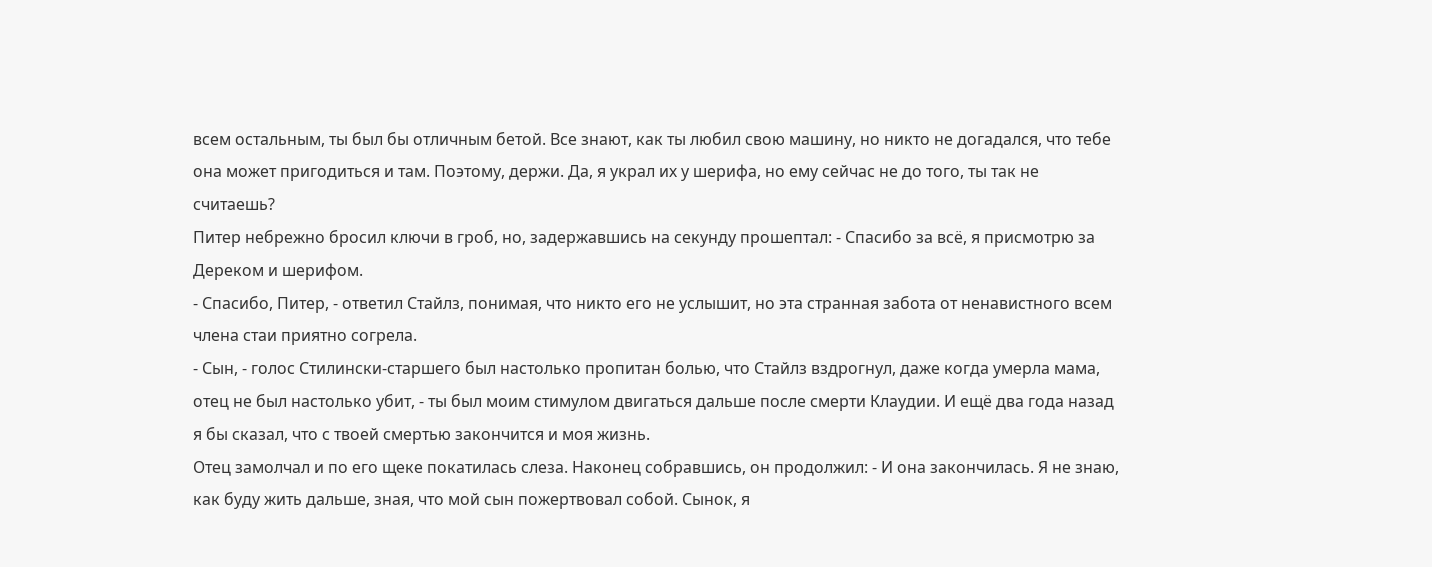всем остальным, ты был бы отличным бетой. Все знают, как ты любил свою машину, но никто не догадался, что тебе она может пригодиться и там. Поэтому, держи. Да, я украл их у шерифа, но ему сейчас не до того, ты так не считаешь?
Питер небрежно бросил ключи в гроб, но, задержавшись на секунду прошептал: - Спасибо за всё, я присмотрю за Дереком и шерифом.
- Спасибо, Питер, - ответил Стайлз, понимая, что никто его не услышит, но эта странная забота от ненавистного всем члена стаи приятно согрела.
- Сын, - голос Стилински-старшего был настолько пропитан болью, что Стайлз вздрогнул, даже когда умерла мама, отец не был настолько убит, - ты был моим стимулом двигаться дальше после смерти Клаудии. И ещё два года назад я бы сказал, что с твоей смертью закончится и моя жизнь.
Отец замолчал и по его щеке покатилась слеза. Наконец собравшись, он продолжил: - И она закончилась. Я не знаю, как буду жить дальше, зная, что мой сын пожертвовал собой. Сынок, я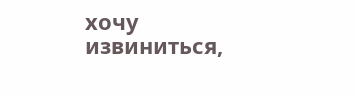хочу извиниться,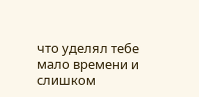что уделял тебе мало времени и слишком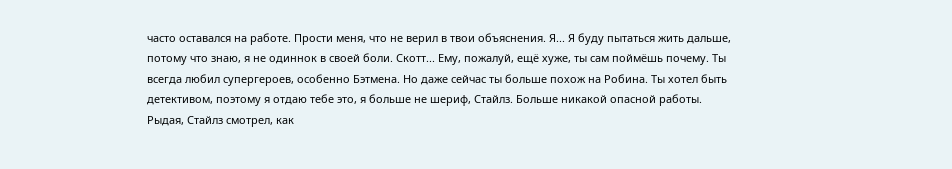часто оставался на работе. Прости меня, что не верил в твои объяснения. Я... Я буду пытаться жить дальше, потому что знаю, я не одиннок в своей боли. Скотт... Ему, пожалуй, ещё хуже, ты сам поймёшь почему. Ты всегда любил супергероев, особенно Бэтмена. Но даже сейчас ты больше похож на Робина. Ты хотел быть детективом, поэтому я отдаю тебе это, я больше не шериф, Стайлз. Больше никакой опасной работы.
Рыдая, Стайлз смотрел, как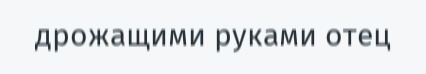дрожащими руками отец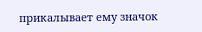прикалывает ему значок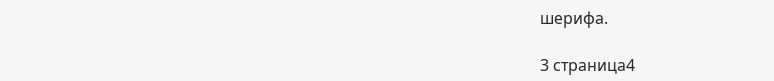шерифа.

3 страница4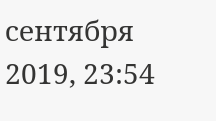сентября 2019, 23:54